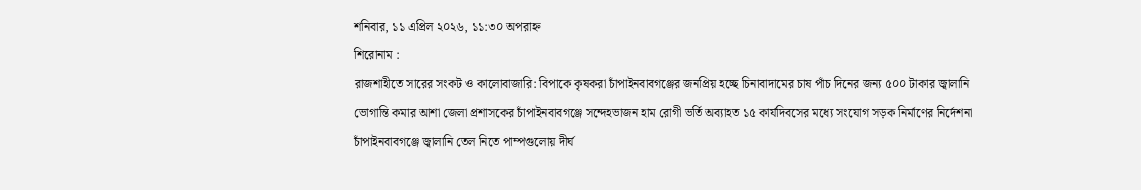শনিবার, ১১ এপ্রিল ২০২৬, ১১:৩০ অপরাহ্ন
শিরোনাম :
রাজশাহীতে সারের সংকট ও কালোবাজারি: বিপাকে কৃষকরা চাঁপাইনবাবগঞ্জের জনপ্রিয় হচ্ছে চিনাবাদামের চাষ পাঁচ দিনের জন্য ৫০০ টাকার জ্বালানি ভোগান্তি কমার আশা জেলা প্রশাসকের চাঁপাইনবাবগঞ্জে সন্দেহভাজন হাম রোগী ভর্তি অব্যাহত ১৫ কার্যদিবসের মধ্যে সংযোগ সড়ক নির্মাণের নির্দেশনা চাঁপাইনবাবগঞ্জে জ্বালানি তেল নিতে পাম্পগুলোয় দীর্ঘ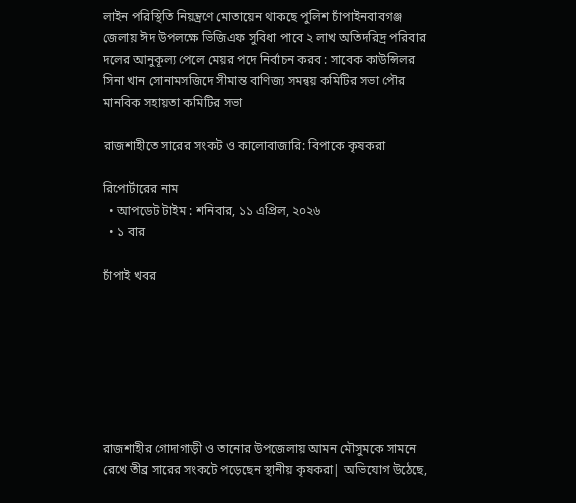লাইন পরিস্থিতি নিয়ন্ত্রণে মোতায়েন থাকছে পুলিশ চাঁপাইনবাবগঞ্জ জেলায় ঈদ উপলক্ষে ভিজিএফ সুবিধা পাবে ২ লাখ অতিদরিদ্র পরিবার দলের আনুকূল্য পেলে মেয়র পদে নির্বাচন করব : সাবেক কাউন্সিলর সিনা খান সোনামসজিদে সীমান্ত বাণিজ্য সমন্বয় কমিটির সভা পৌর মানবিক সহায়তা কমিটির সভা

রাজশাহীতে সারের সংকট ও কালোবাজারি: বিপাকে কৃষকরা

রিপোর্টারের নাম
  • আপডেট টাইম : শনিবার, ১১ এপ্রিল, ২০২৬
  • ১ বার

চাঁপাই খবর







রাজশাহীর গোদাগাড়ী ও তানোর উপজেলায় আমন মৌসুমকে সামনে রেখে তীব্র সারের সংকটে পড়েছেন স্থানীয় কৃষকরা| অভিযোগ উঠেছে,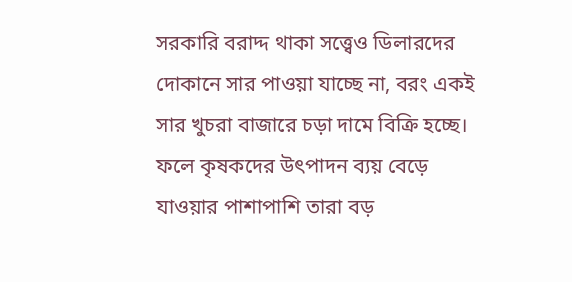সরকারি বরাদ্দ থাকা সত্ত্বেও ডিলারদের দোকানে সার পাওয়া যাচ্ছে না, বরং একই সার খুচরা বাজারে চড়া দামে বিক্রি হচ্ছে। ফলে কৃষকদের উৎপাদন ব্যয় বেড়ে যাওয়ার পাশাপাশি তারা বড়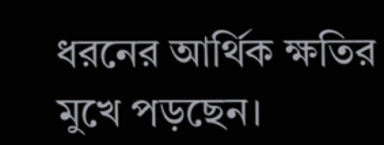ধরনের আর্থিক ক্ষতির মুখে পড়ছেন।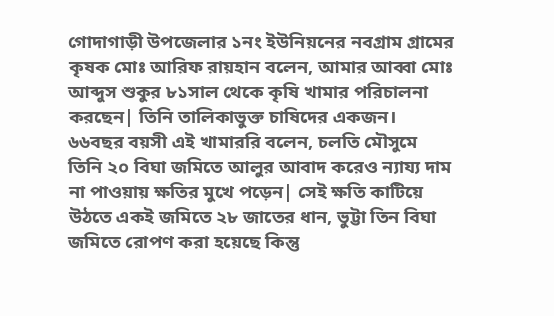গোদাগাড়ী উপজেলার ১নং ইউনিয়নের নবগ্রাম গ্রামের কৃষক মোঃ আরিফ রায়হান বলেন, আমার আব্বা মোঃ আব্দুস শুকুর ৮১সাল থেকে কৃষি খামার পরিচালনা করছেন| তিনি তালিকাভুক্ত চাষিদের একজন। ৬৬বছর বয়সী এই খামাররি বলেন, চলতি মৌসুমে তিনি ২০ বিঘা জমিতে আলুর আবাদ করেও ন্যায্য দাম না পাওয়ায় ক্ষতির মুখে পড়েন| সেই ক্ষতি কাটিয়ে উঠতে একই জমিতে ২৮ জাতের ধান, ভুট্টা তিন বিঘা জমিতে রোপণ করা হয়েছে কিন্তু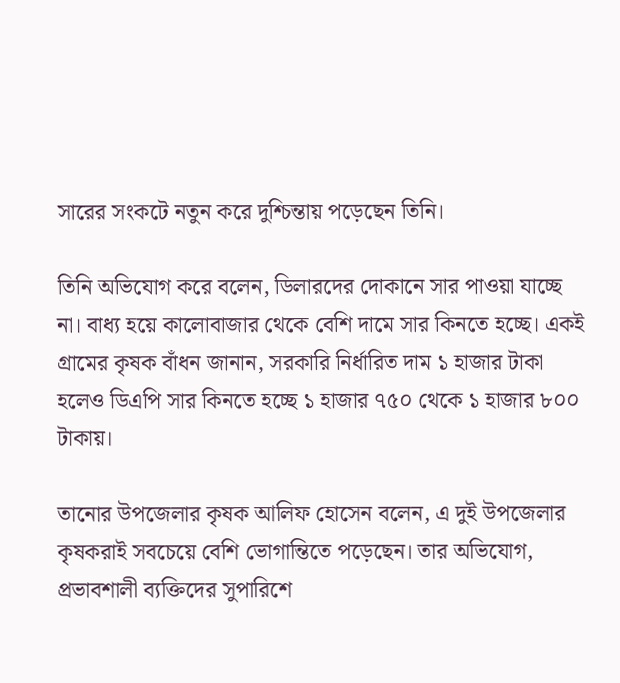সারের সংকটে নতুন করে দুশ্চিন্তায় পড়েছেন তিনি।

তিনি অভিযোগ করে বলেন, ডিলারদের দোকানে সার পাওয়া যাচ্ছে না। বাধ্য হয়ে কালোবাজার থেকে বেশি দামে সার কিনতে হচ্ছে। একই গ্রামের কৃষক বাঁধন জানান, সরকারি নির্ধারিত দাম ১ হাজার টাকা হলেও ডিএপি সার কিনতে হচ্ছে ১ হাজার ৭৫০ থেকে ১ হাজার ৮০০ টাকায়।

তানোর উপজেলার কৃষক আলিফ হোসেন বলেন, এ দুই উপজেলার কৃষকরাই সবচেয়ে বেশি ভোগান্তিতে পড়েছেন। তার অভিযোগ, প্রভাবশালী ব্যক্তিদের সুপারিশে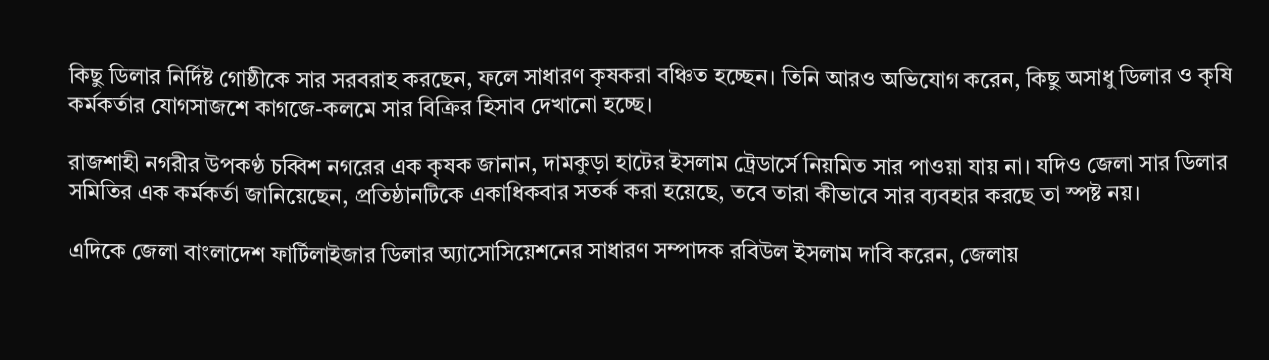কিছু ডিলার নির্দিষ্ট গোষ্ঠীকে সার সরবরাহ করছেন, ফলে সাধারণ কৃষকরা বঞ্চিত হচ্ছেন। তিনি আরও অভিযোগ করেন, কিছু অসাধু ডিলার ও কৃষি কর্মকর্তার যোগসাজশে কাগজে-কলমে সার বিক্রির হিসাব দেখানো হচ্ছে।

রাজশাহী নগরীর উপকণ্ঠ চব্বিশ নগরের এক কৃষক জানান, দামকুড়া হাটের ইসলাম ট্রেডার্সে নিয়মিত সার পাওয়া যায় না। যদিও জেলা সার ডিলার সমিতির এক কর্মকর্তা জানিয়েছেন, প্রতিষ্ঠানটিকে একাধিকবার সতর্ক করা হয়েছে, তবে তারা কীভাবে সার ব্যবহার করছে তা স্পষ্ট নয়।

এদিকে জেলা বাংলাদেশ ফার্টিলাইজার ডিলার অ্যাসোসিয়েশনের সাধারণ সম্পাদক রবিউল ইসলাম দাবি করেন, জেলায়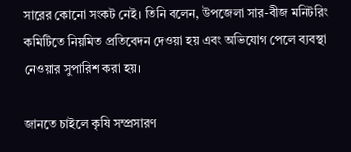সারের কোনো সংকট নেই। তিনি বলেন, উপজেলা সার-বীজ মনিটরিং কমিটিতে নিয়মিত প্রতিবেদন দেওয়া হয় এবং অভিযোগ পেলে ব্যবস্থা নেওয়ার সুপারিশ করা হয়।

জানতে চাইলে কৃষি সম্প্রসারণ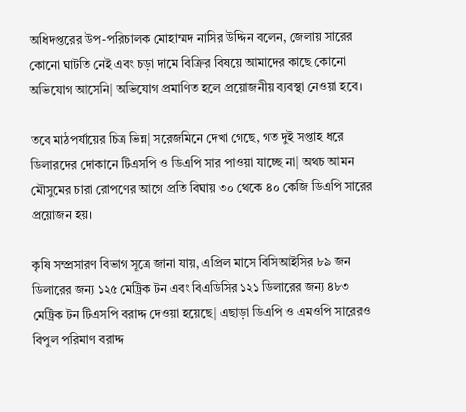অধিদপ্তরের উপ-পরিচালক মোহাম্মদ নাসির উদ্দিন বলেন, জেলায় সারের কোনো ঘাটতি নেই এবং চড়া দামে বিক্রির বিষয়ে আমাদের কাছে কোনো অভিযোগ আসেনি| অভিযোগ প্রমাণিত হলে প্রয়োজনীয় ব্যবস্থা নেওয়া হবে।

তবে মাঠপর্যায়ের চিত্র ভিন্ন| সরেজমিনে দেখা গেছে, গত দুই সপ্তাহ ধরে ডিলারদের দোকানে টিএসপি ও ডিএপি সার পাওয়া যাচ্ছে না| অথচ আমন মৌসুমের চারা রোপণের আগে প্রতি বিঘায় ৩০ থেকে ৪০ কেজি ডিএপি সারের প্রয়োজন হয়।

কৃষি সম্প্রসারণ বিভাগ সূত্রে জানা যায়, এপ্রিল মাসে বিসিআইসির ৮৯ জন ডিলারের জন্য ১২৫ মেট্রিক টন এবং বিএডিসির ১২১ ডিলারের জন্য ৪৮৩ মেট্রিক টন টিএসপি বরাদ্দ দেওয়া হয়েছে| এছাড়া ডিএপি ও এমওপি সারেরও বিপুল পরিমাণ বরাদ্দ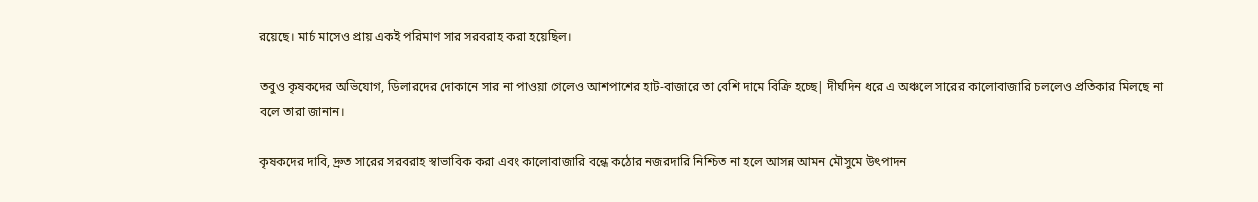রয়েছে। মার্চ মাসেও প্রায় একই পরিমাণ সার সরবরাহ করা হয়েছিল।

তবুও কৃষকদের অভিযোগ, ডিলারদের দোকানে সার না পাওয়া গেলেও আশপাশের হাট-বাজারে তা বেশি দামে বিক্রি হচ্ছে| দীর্ঘদিন ধরে এ অঞ্চলে সারের কালোবাজারি চললেও প্রতিকার মিলছে না বলে তারা জানান।

কৃষকদের দাবি, দ্রুত সারের সরবরাহ স্বাভাবিক করা এবং কালোবাজারি বন্ধে কঠোর নজরদারি নিশ্চিত না হলে আসন্ন আমন মৌসুমে উৎপাদন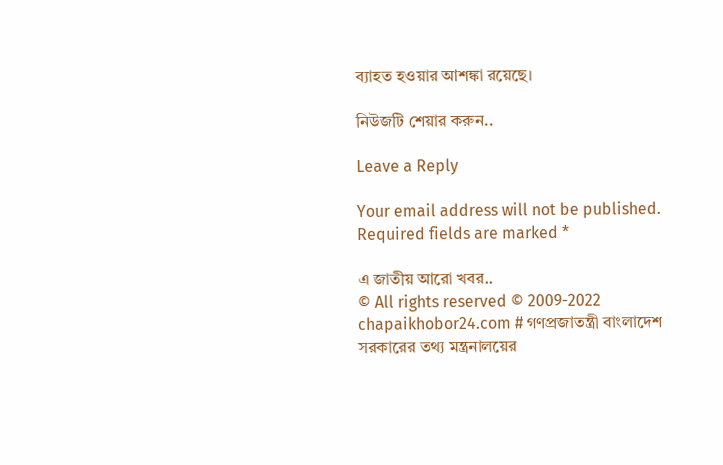ব্যাহত হওয়ার আশঙ্কা রয়েছে।

নিউজটি শেয়ার করুন..

Leave a Reply

Your email address will not be published. Required fields are marked *

এ জাতীয় আরো খবর..
© All rights reserved © 2009-2022 chapaikhobor24.com # গণপ্রজাতন্ত্রী বাংলাদেশ সরকারের তথ্য মন্ত্রনালয়ের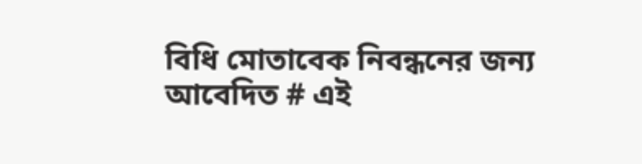বিধি মোতাবেক নিবন্ধনের জন্য আবেদিত # এই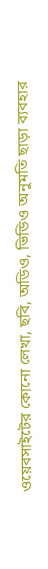ওয়েবসাইটের কোনো লেখা, ছবি, অডিও, ভিডিও অনুমতি ছাড়া ব্যবহার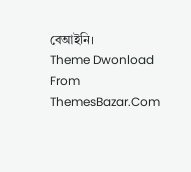বেআইনি।
Theme Dwonload From ThemesBazar.Com